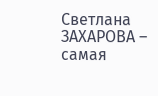Светлана ЗАХАРОВА – самая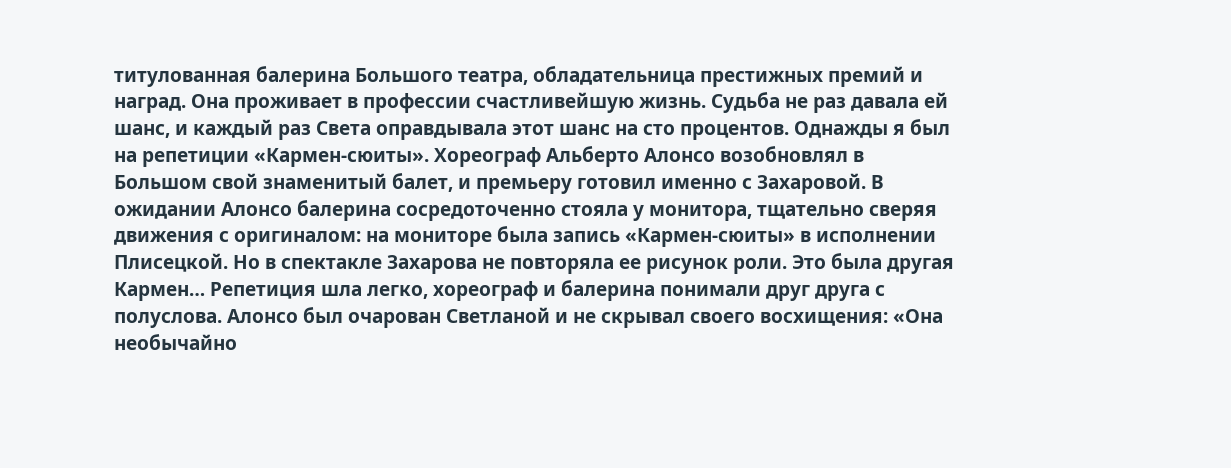титулованная балерина Большого театра, обладательница престижных премий и наград. Она проживает в профессии счастливейшую жизнь. Судьба не раз давала ей шанс, и каждый раз Света оправдывала этот шанс на сто процентов. Однажды я был на репетиции «Кармен-сюиты». Хореограф Альберто Алонсо возобновлял в Большом свой знаменитый балет, и премьеру готовил именно с Захаровой. В ожидании Алонсо балерина сосредоточенно стояла у монитора, тщательно сверяя движения с оригиналом: на мониторе была запись «Кармен-сюиты» в исполнении Плисецкой. Но в спектакле Захарова не повторяла ее рисунок роли. Это была другая Кармен… Репетиция шла легко, хореограф и балерина понимали друг друга с полуслова. Алонсо был очарован Светланой и не скрывал своего восхищения: «Она необычайно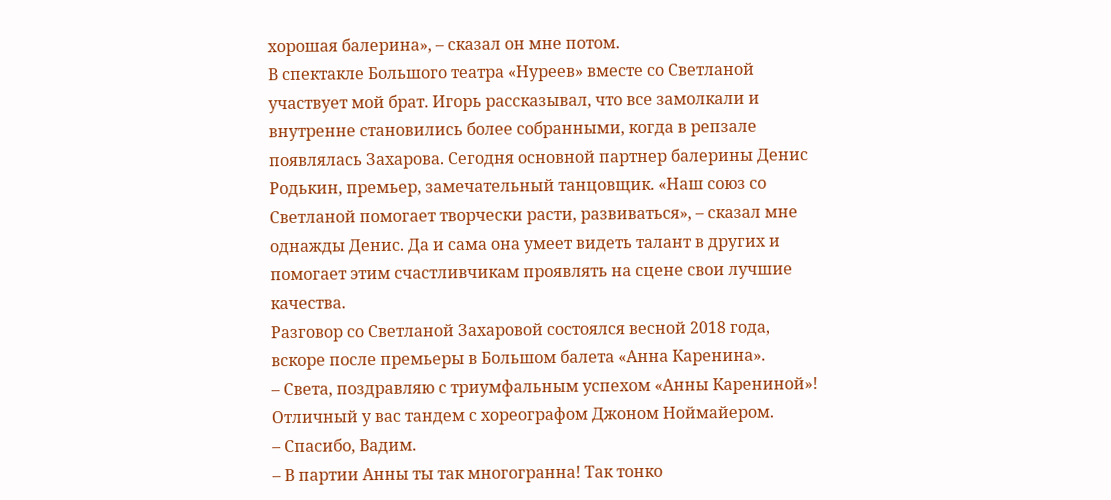хорошая балерина», – сказал он мне потом.
В спектакле Большого театра «Нуреев» вместе со Светланой участвует мой брат. Игорь рассказывал, что все замолкали и внутренне становились более собранными, когда в репзале появлялась Захарова. Сегодня основной партнер балерины Денис Родькин, премьер, замечательный танцовщик. «Наш союз со Светланой помогает творчески расти, развиваться», – сказал мне однажды Денис. Да и сама она умеет видеть талант в других и помогает этим счастливчикам проявлять на сцене свои лучшие качества.
Разговор со Светланой Захаровой состоялся весной 2018 года, вскоре после премьеры в Большом балета «Анна Каренина».
– Света, поздравляю с триумфальным успехом «Анны Карениной»! Отличный у вас тандем с хореографом Джоном Ноймайером.
– Спасибо, Вадим.
– В партии Анны ты так многогранна! Так тонко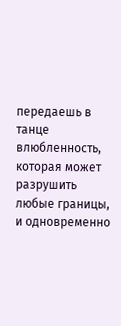передаешь в танце влюбленность, которая может разрушить любые границы, и одновременно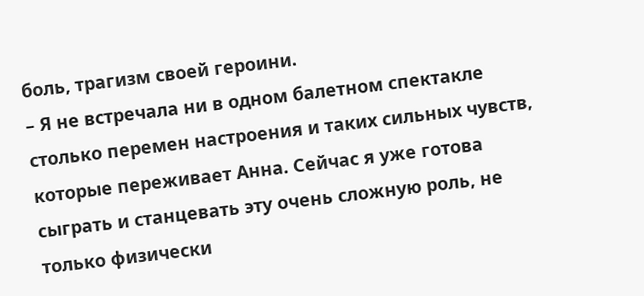боль, трагизм своей героини.
– Я не встречала ни в одном балетном спектакле столько перемен настроения и таких сильных чувств, которые переживает Анна. Сейчас я уже готова сыграть и станцевать эту очень сложную роль, не только физически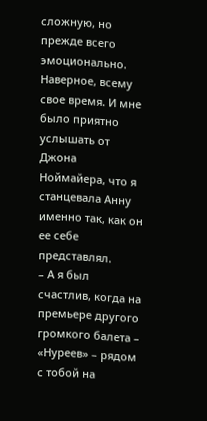сложную, но прежде всего эмоционально. Наверное, всему свое время. И мне было приятно услышать от Джона Ноймайера, что я станцевала Анну именно так, как он ее себе представлял.
– А я был счастлив, когда на премьере другого громкого балета – «Нуреев» – рядом с тобой на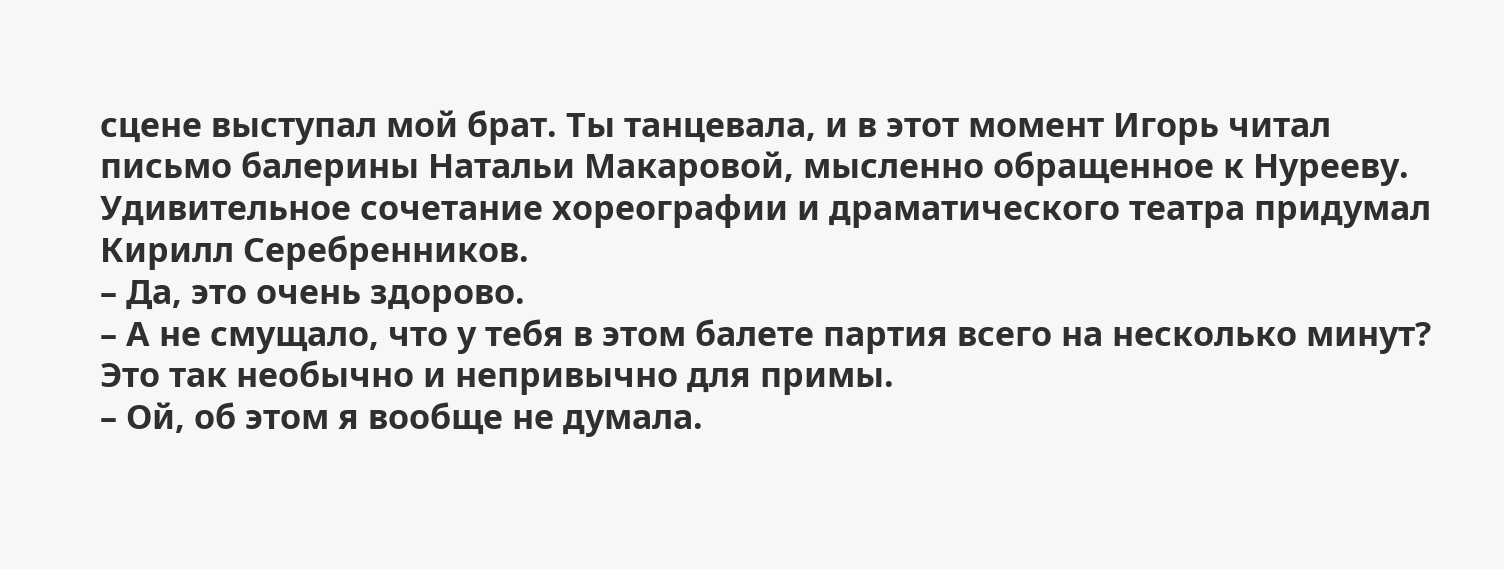сцене выступал мой брат. Ты танцевала, и в этот момент Игорь читал письмо балерины Натальи Макаровой, мысленно обращенное к Нурееву. Удивительное сочетание хореографии и драматического театра придумал Кирилл Серебренников.
– Да, это очень здорово.
– А не смущало, что у тебя в этом балете партия всего на несколько минут? Это так необычно и непривычно для примы.
– Ой, об этом я вообще не думала.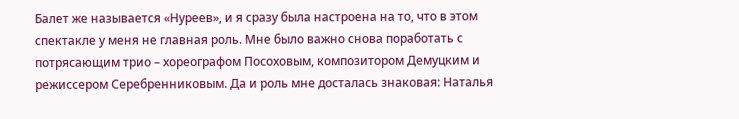Балет же называется «Нуреев», и я сразу была настроена на то, что в этом спектакле у меня не главная роль. Мне было важно снова поработать с потрясающим трио – хореографом Посоховым, композитором Демуцким и режиссером Серебренниковым. Да и роль мне досталась знаковая: Наталья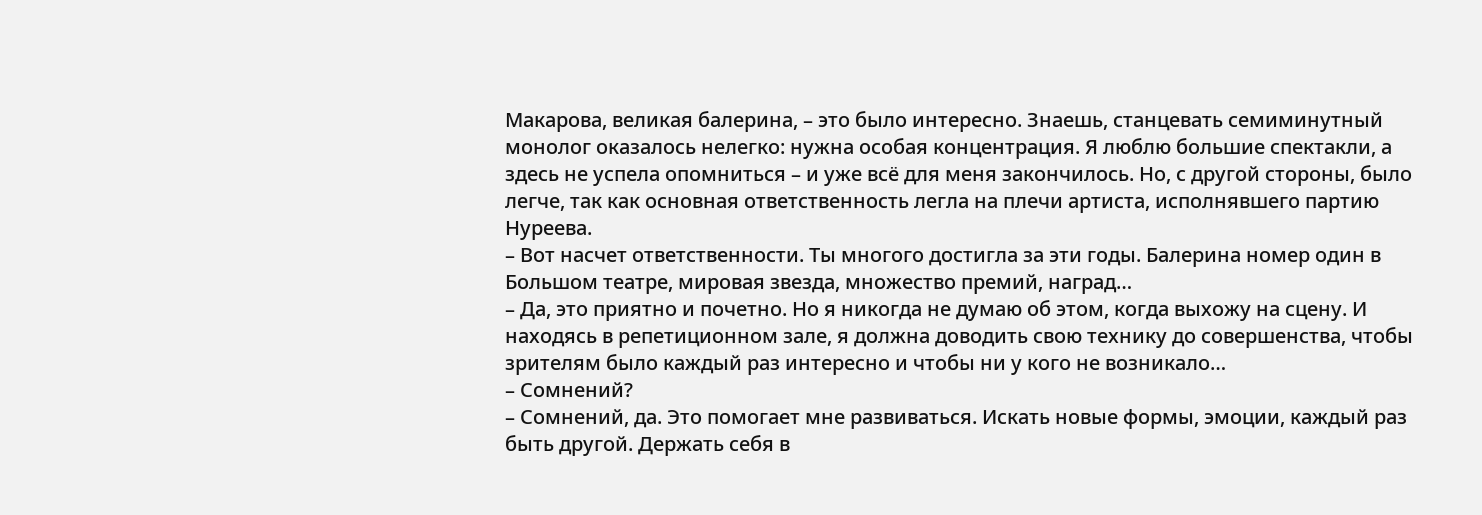Макарова, великая балерина, – это было интересно. Знаешь, станцевать семиминутный монолог оказалось нелегко: нужна особая концентрация. Я люблю большие спектакли, а здесь не успела опомниться – и уже всё для меня закончилось. Но, с другой стороны, было легче, так как основная ответственность легла на плечи артиста, исполнявшего партию Нуреева.
– Вот насчет ответственности. Ты многого достигла за эти годы. Балерина номер один в Большом театре, мировая звезда, множество премий, наград…
– Да, это приятно и почетно. Но я никогда не думаю об этом, когда выхожу на сцену. И находясь в репетиционном зале, я должна доводить свою технику до совершенства, чтобы зрителям было каждый раз интересно и чтобы ни у кого не возникало…
– Сомнений?
– Сомнений, да. Это помогает мне развиваться. Искать новые формы, эмоции, каждый раз быть другой. Держать себя в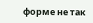форме не так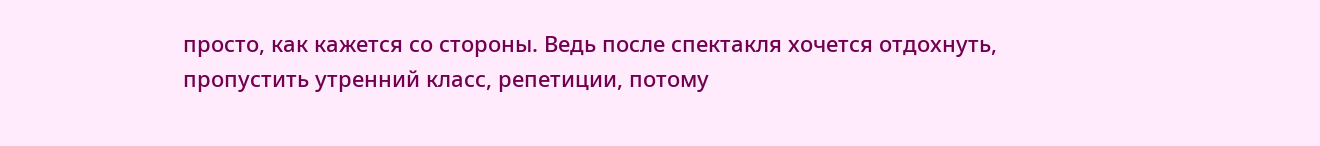просто, как кажется со стороны. Ведь после спектакля хочется отдохнуть, пропустить утренний класс, репетиции, потому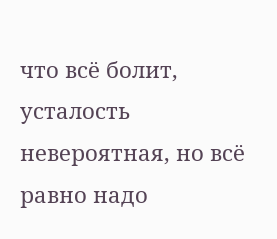что всё болит, усталость невероятная, но всё равно надо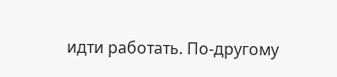идти работать. По-другому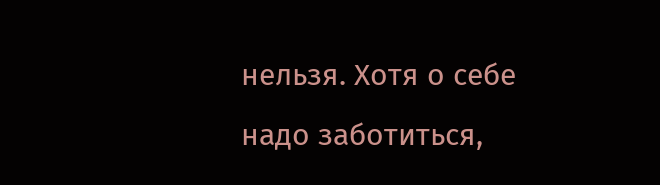нельзя. Хотя о себе надо заботиться,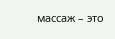массаж – это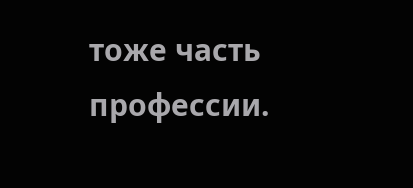тоже часть профессии.